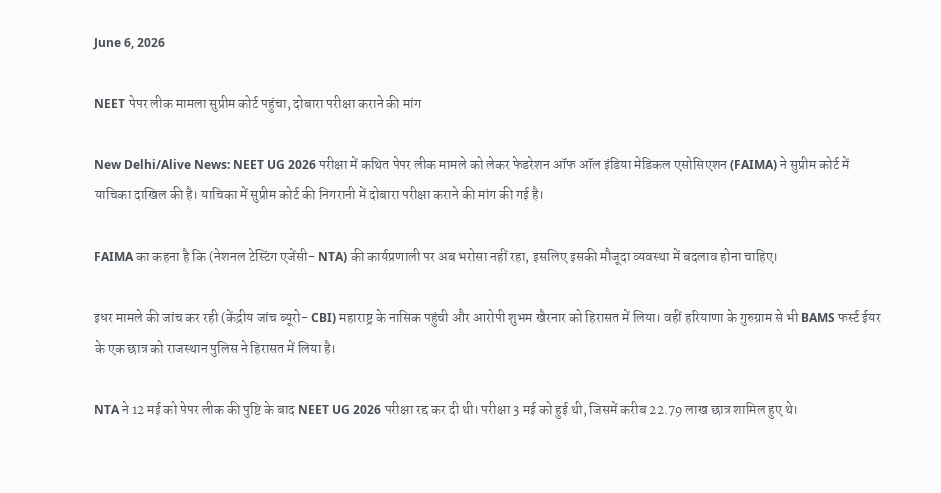June 6, 2026

NEET पेपर लीक मामला सुप्रीम कोर्ट पहुंचा, दोबारा परीक्षा कराने की मांग

New Delhi/Alive News: NEET UG 2026 परीक्षा में कथित पेपर लीक मामले को लेकर फेडरेशन ऑफ ऑल इंडिया मेडिकल एसोसिएशन (FAIMA) ने सुप्रीम कोर्ट में याचिका दाखिल की है। याचिका में सुप्रीम कोर्ट की निगरानी में दोबारा परीक्षा कराने की मांग की गई है।

FAIMA का कहना है कि (नेशनल टेस्टिंग एजेंसी- NTA) की कार्यप्रणाली पर अब भरोसा नहीं रहा, इसलिए इसकी मौजूदा व्यवस्था में बदलाव होना चाहिए।

इधर मामले की जांच कर रही (केंद्रीय जांच ब्यूरो- CBI) महाराष्ट्र के नासिक पहुंची और आरोपी शुभम खैरनार को हिरासत में लिया। वहीं हरियाणा के गुरुग्राम से भी BAMS फर्स्ट ईयर के एक छात्र को राजस्थान पुलिस ने हिरासत में लिया है।

NTA ने 12 मई को पेपर लीक की पुष्टि के बाद NEET UG 2026 परीक्षा रद्द कर दी थी। परीक्षा 3 मई को हुई थी, जिसमें करीब 22.79 लाख छात्र शामिल हुए थे।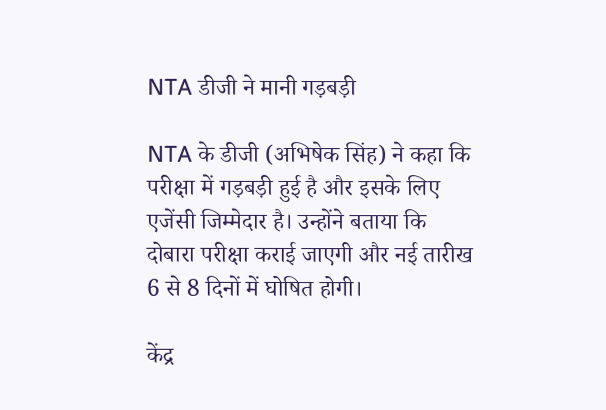NTA डीजी ने मानी गड़बड़ी

NTA के डीजी (अभिषेक सिंह) ने कहा कि परीक्षा में गड़बड़ी हुई है और इसके लिए एजेंसी जिम्मेदार है। उन्होंने बताया कि दोबारा परीक्षा कराई जाएगी और नई तारीख 6 से 8 दिनों में घोषित होगी।

केंद्र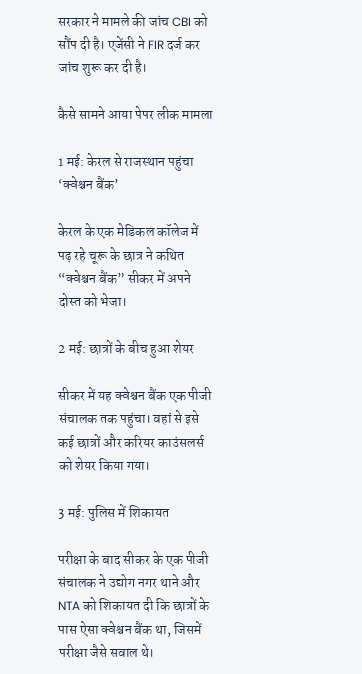सरकार ने मामले की जांच CBI को सौंप दी है। एजेंसी ने FIR दर्ज कर जांच शुरू कर दी है।

कैसे सामने आया पेपर लीक मामला

1 मई: केरल से राजस्थान पहुंचा ‘क्वेश्चन बैंक’

केरल के एक मेडिकल कॉलेज में पढ़ रहे चूरू के छात्र ने कथित “क्वेश्चन बैंक” सीकर में अपने दोस्त को भेजा।

2 मई: छात्रों के बीच हुआ शेयर

सीकर में यह क्वेश्चन बैंक एक पीजी संचालक तक पहुंचा। वहां से इसे कई छात्रों और करियर काउंसलर्स को शेयर किया गया।

3 मई: पुलिस में शिकायत

परीक्षा के बाद सीकर के एक पीजी संचालक ने उद्योग नगर थाने और NTA को शिकायत दी कि छात्रों के पास ऐसा क्वेश्चन बैंक था, जिसमें परीक्षा जैसे सवाल थे।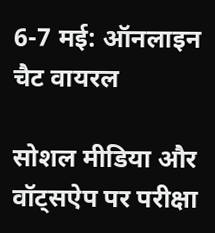6-7 मई: ऑनलाइन चैट वायरल

सोशल मीडिया और वॉट्सऐप पर परीक्षा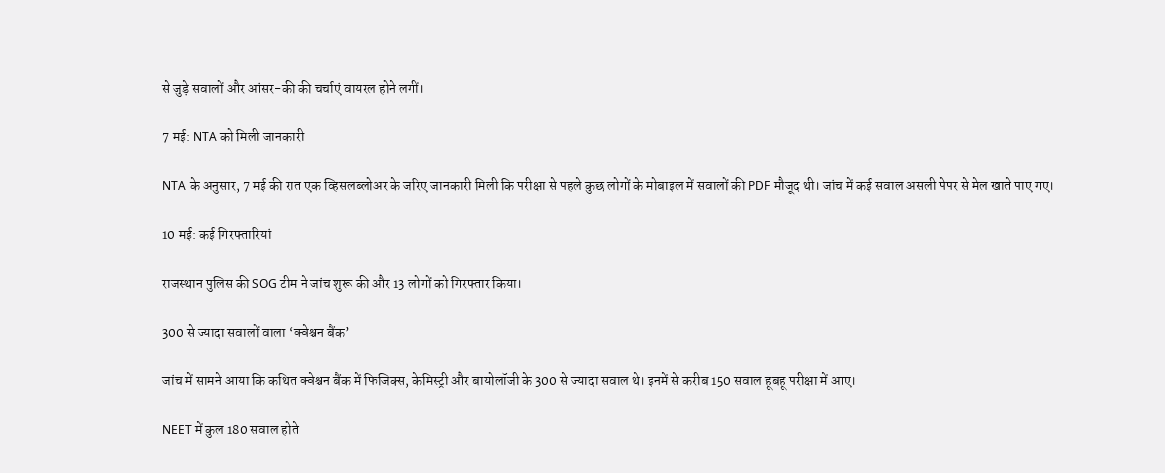से जुड़े सवालों और आंसर-की की चर्चाएं वायरल होने लगीं।

7 मई: NTA को मिली जानकारी

NTA के अनुसार, 7 मई की रात एक व्हिसलब्लोअर के जरिए जानकारी मिली कि परीक्षा से पहले कुछ लोगों के मोबाइल में सवालों की PDF मौजूद थी। जांच में कई सवाल असली पेपर से मेल खाते पाए गए।

10 मई: कई गिरफ्तारियां

राजस्थान पुलिस की SOG टीम ने जांच शुरू की और 13 लोगों को गिरफ्तार किया।

300 से ज्यादा सवालों वाला ‘क्वेश्चन बैंक’

जांच में सामने आया कि कथित क्वेश्चन बैंक में फिजिक्स, केमिस्ट्री और बायोलॉजी के 300 से ज्यादा सवाल थे। इनमें से करीब 150 सवाल हूबहू परीक्षा में आए।

NEET में कुल 180 सवाल होते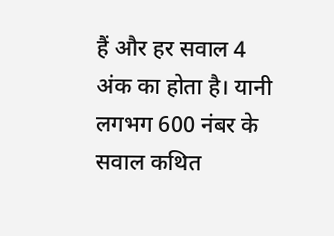हैं और हर सवाल 4 अंक का होता है। यानी लगभग 600 नंबर के सवाल कथित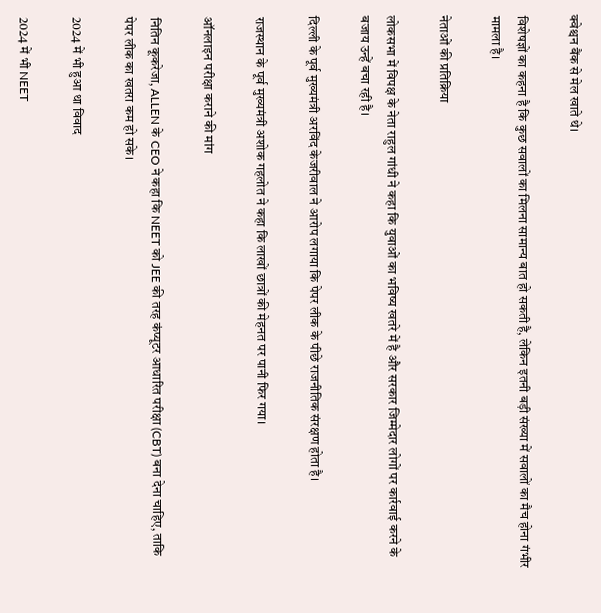क्वेश्चन बैंक से मेल खाते थे।

विशेषज्ञों का कहना है कि कुछ सवालों का मिलना सामान्य बात हो सकती है, लेकिन इतनी बड़ी संख्या में सवालों का मैच होना गंभीर मामला है।

नेताओं की प्रतिक्रिया

लोकसभा में विपक्ष के नेता राहुल गांधी ने कहा कि युवाओं का भविष्य खतरे में है और सरकार जिम्मेदार लोगों पर कार्रवाई करने के बजाय उन्हें बचा रही है।

दिल्ली के पूर्व मुख्यमंत्री अरविंद केजरीवाल ने आरोप लगाया कि पेपर लीक के पीछे राजनीतिक संरक्षण होता है।

राजस्थान के पूर्व मुख्यमंत्री अशोक गहलोत ने कहा कि लाखों छात्रों की मेहनत पर पानी फिर गया।

ऑनलाइन परीक्षा कराने की मांग

नितिन कूकरेजा, ALLEN के CEO ने कहा कि NEET को JEE की तरह कंप्यूटर आधारित परीक्षा (CBT) बना देना चाहिए, ताकि पेपर लीक का खतरा कम हो सके।

2024 में भी हुआ था विवाद

2024 में भी NEET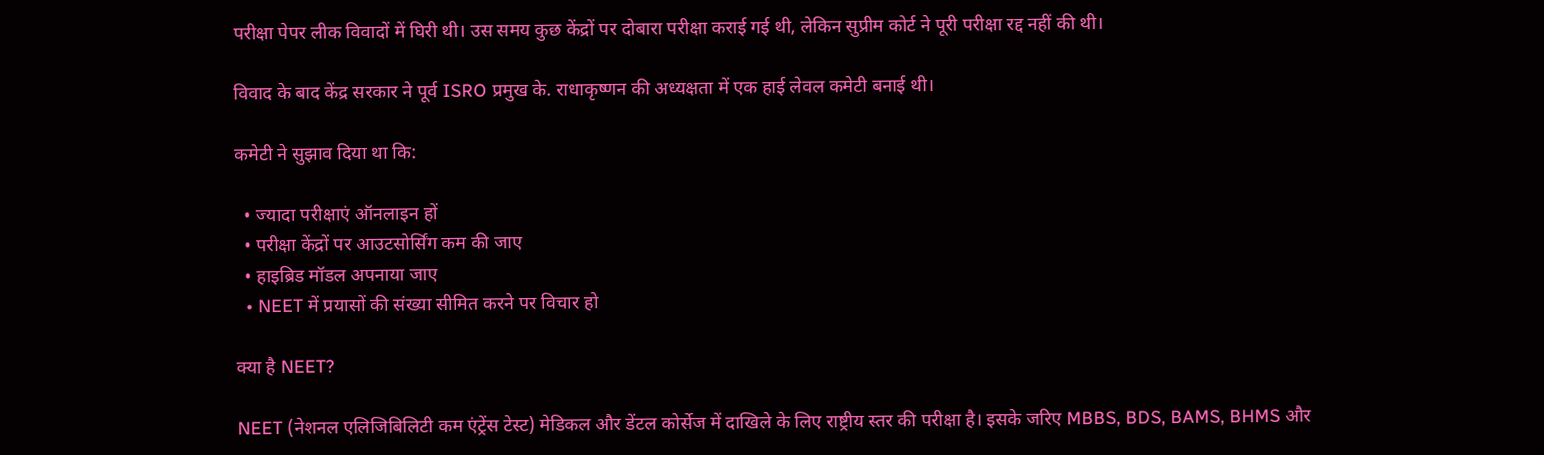परीक्षा पेपर लीक विवादों में घिरी थी। उस समय कुछ केंद्रों पर दोबारा परीक्षा कराई गई थी, लेकिन सुप्रीम कोर्ट ने पूरी परीक्षा रद्द नहीं की थी।

विवाद के बाद केंद्र सरकार ने पूर्व ISRO प्रमुख के. राधाकृष्णन की अध्यक्षता में एक हाई लेवल कमेटी बनाई थी।

कमेटी ने सुझाव दिया था कि:

  • ज्यादा परीक्षाएं ऑनलाइन हों
  • परीक्षा केंद्रों पर आउटसोर्सिंग कम की जाए
  • हाइब्रिड मॉडल अपनाया जाए
  • NEET में प्रयासों की संख्या सीमित करने पर विचार हो

क्या है NEET?

NEET (नेशनल एलिजिबिलिटी कम एंट्रेंस टेस्ट) मेडिकल और डेंटल कोर्सेज में दाखिले के लिए राष्ट्रीय स्तर की परीक्षा है। इसके जरिए MBBS, BDS, BAMS, BHMS और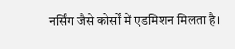नर्सिंग जैसे कोर्सों में एडमिशन मिलता है।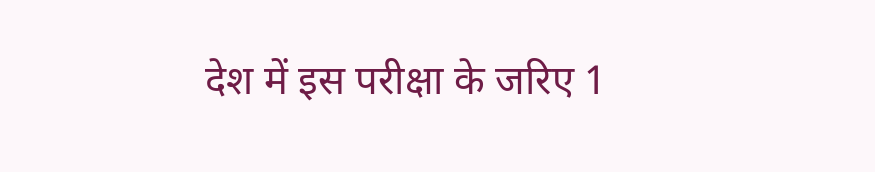देश में इस परीक्षा के जरिए 1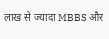लाख से ज्यादा MBBS और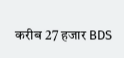करीब 27 हजार BDS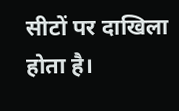सीटों पर दाखिला होता है।